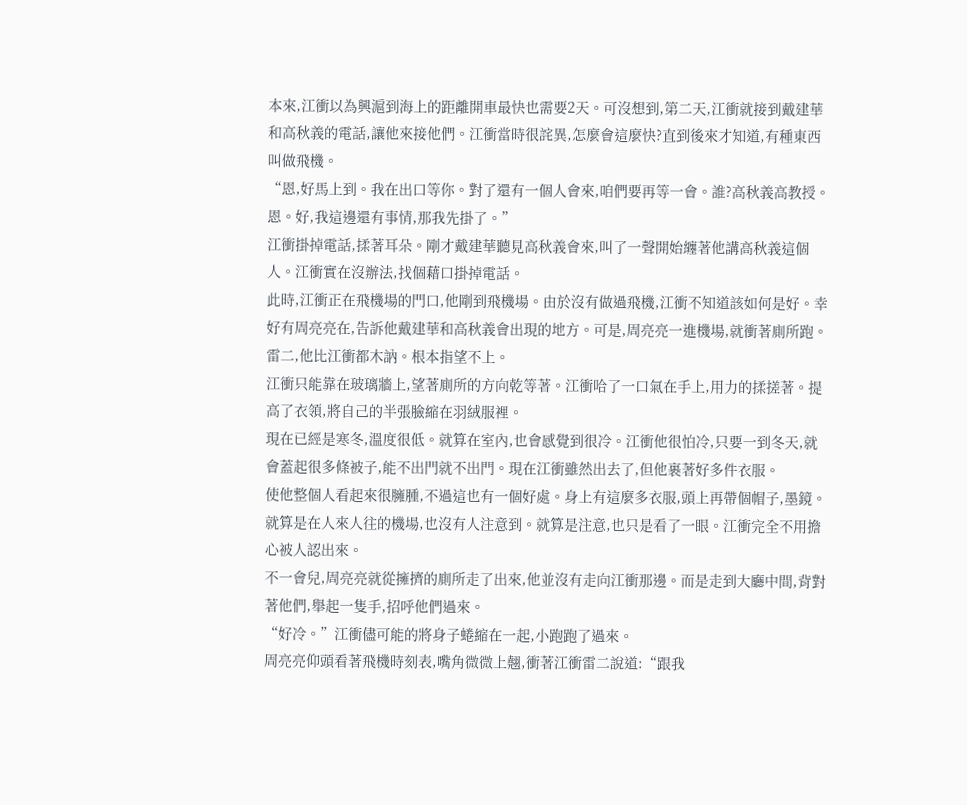本來,江衝以為興滬到海上的距離開車最快也需要2天。可沒想到,第二天,江衝就接到戴建華和高秋義的電話,讓他來接他們。江衝當時很詫異,怎麼會這麼快?直到後來才知道,有種東西叫做飛機。
“恩,好馬上到。我在出口等你。對了還有一個人會來,咱們要再等一會。誰?高秋義高教授。恩。好,我這邊還有事情,那我先掛了。”
江衝掛掉電話,揉著耳朵。剛才戴建華聽見高秋義會來,叫了一聲開始纏著他講高秋義這個人。江衝實在沒辦法,找個藉口掛掉電話。
此時,江衝正在飛機場的門口,他剛到飛機場。由於沒有做過飛機,江衝不知道該如何是好。幸好有周亮亮在,告訴他戴建華和高秋義會出現的地方。可是,周亮亮一進機場,就衝著廁所跑。雷二,他比江衝都木訥。根本指望不上。
江衝只能靠在玻璃牆上,望著廁所的方向乾等著。江衝哈了一口氣在手上,用力的揉搓著。提高了衣領,將自己的半張臉縮在羽絨服裡。
現在已經是寒冬,溫度很低。就算在室內,也會感覺到很冷。江衝他很怕冷,只要一到冬天,就會蓋起很多條被子,能不出門就不出門。現在江衝雖然出去了,但他裹著好多件衣服。
使他整個人看起來很臃腫,不過這也有一個好處。身上有這麼多衣服,頭上再帶個帽子,墨鏡。就算是在人來人往的機場,也沒有人注意到。就算是注意,也只是看了一眼。江衝完全不用擔心被人認出來。
不一會兒,周亮亮就從擁擠的廁所走了出來,他並沒有走向江衝那邊。而是走到大廳中間,背對著他們,舉起一隻手,招呼他們過來。
“好冷。”江衝儘可能的將身子蜷縮在一起,小跑跑了過來。
周亮亮仰頭看著飛機時刻表,嘴角微微上翹,衝著江衝雷二說道:“跟我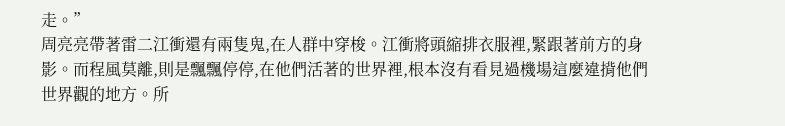走。”
周亮亮帶著雷二江衝還有兩隻鬼,在人群中穿梭。江衝將頭縮排衣服裡,緊跟著前方的身影。而程風莫離,則是飄飄停停,在他們活著的世界裡,根本沒有看見過機場這麼違揹他們世界觀的地方。所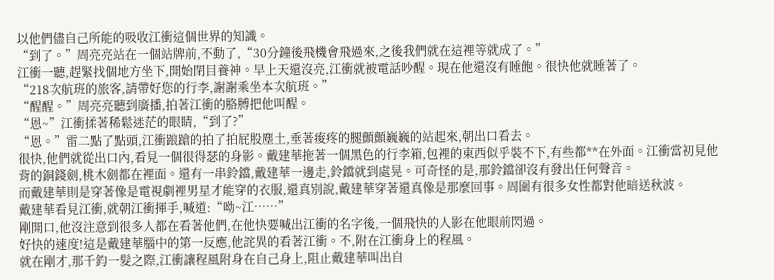以他們儘自己所能的吸收江衝這個世界的知識。
“到了。”周亮亮站在一個站牌前,不動了,“30分鐘後飛機會飛過來,之後我們就在這裡等就成了。”
江衝一聽,趕緊找個地方坐下,開始閉目養神。早上天還沒亮,江衝就被電話吵醒。現在他還沒有睡飽。很快他就睡著了。
“218次航班的旅客,請帶好您的行李,謝謝乘坐本次航班。”
“醒醒。”周亮亮聽到廣播,拍著江衝的胳膊把他叫醒。
“恩~”江衝揉著稀鬆迷茫的眼睛,“到了?”
“恩。”雷二點了點頭,江衝踉蹌的拍了拍屁股塵土,垂著痠疼的腿顫顫巍巍的站起來,朝出口看去。
很快,他們就從出口內,看見一個很得瑟的身影。戴建華拖著一個黑色的行李箱,包裡的東西似乎裝不下,有些都**在外面。江衝當初見他背的銅錢劍,桃木劍都在裡面。還有一串鈴鐺,戴建華一邊走,鈴鐺就到處晃。可奇怪的是,那鈴鐺卻沒有發出任何聲音。
而戴建華則是穿著像是電視劇裡男星才能穿的衣服,還真別說,戴建華穿著還真像是那麼回事。周圍有很多女性都對他暗送秋波。
戴建華看見江衝,就朝江衝揮手,喊道:“呦~江……”
剛開口,他沒注意到很多人都在看著他們,在他快要喊出江衝的名字後,一個飛快的人影在他眼前閃過。
好快的速度!這是戴建華腦中的第一反應,他詫異的看著江衝。不,附在江衝身上的程風。
就在剛才,那千鈞一髮之際,江衝讓程風附身在自己身上,阻止戴建華叫出自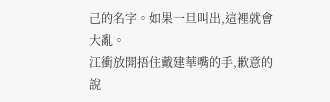己的名字。如果一旦叫出,這裡就會大亂。
江衝放開捂住戴建華嘴的手,歉意的說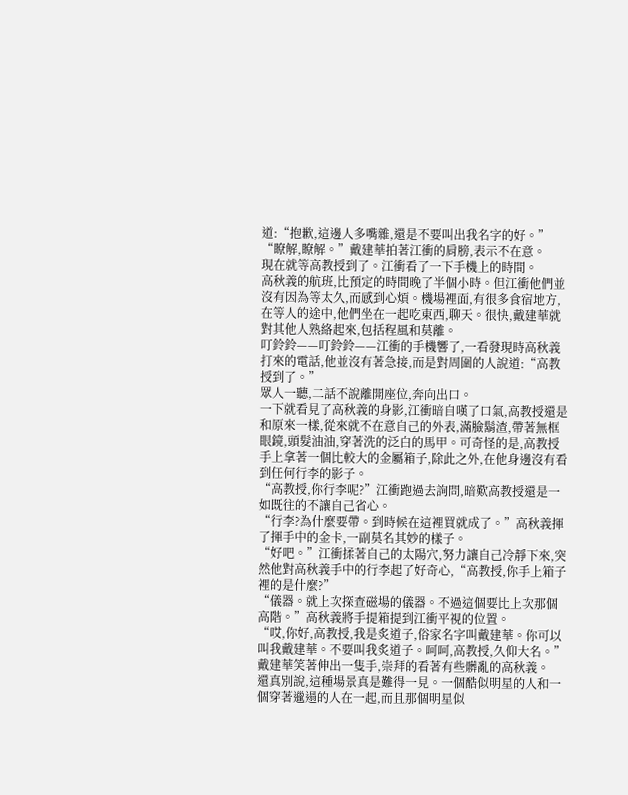道:“抱歉,這邊人多嘴雜,還是不要叫出我名字的好。”
“瞭解,瞭解。”戴建華拍著江衝的肩膀,表示不在意。
現在就等高教授到了。江衝看了一下手機上的時間。
高秋義的航班,比預定的時間晚了半個小時。但江衝他們並沒有因為等太久,而感到心煩。機場裡面,有很多食宿地方,在等人的途中,他們坐在一起吃東西,聊天。很快,戴建華就對其他人熟絡起來,包括程風和莫離。
叮鈴鈴——叮鈴鈴——江衝的手機響了,一看發現時高秋義打來的電話,他並沒有著急接,而是對周圍的人說道:“高教授到了。”
眾人一聽,二話不說離開座位,奔向出口。
一下就看見了高秋義的身影,江衝暗自嘆了口氣,高教授還是和原來一樣,從來就不在意自己的外表,滿臉鬍渣,帶著無框眼鏡,頭髮油油,穿著洗的泛白的馬甲。可奇怪的是,高教授手上拿著一個比較大的金屬箱子,除此之外,在他身邊沒有看到任何行李的影子。
“高教授,你行李呢?”江衝跑過去詢問,暗歎高教授還是一如既往的不讓自己省心。
“行李?為什麼要帶。到時候在這裡買就成了。”高秋義揮了揮手中的金卡,一副莫名其妙的樣子。
“好吧。”江衝揉著自己的太陽穴,努力讓自己冷靜下來,突然他對高秋義手中的行李起了好奇心,“高教授,你手上箱子裡的是什麼?”
“儀器。就上次探查磁場的儀器。不過這個要比上次那個高階。”高秋義將手提箱提到江衝平視的位置。
“哎,你好,高教授,我是炙道子,俗家名字叫戴建華。你可以叫我戴建華。不要叫我炙道子。呵呵,高教授,久仰大名。”戴建華笑著伸出一隻手,崇拜的看著有些髒亂的高秋義。
還真別說,這種場景真是難得一見。一個酷似明星的人和一個穿著邋遢的人在一起,而且那個明星似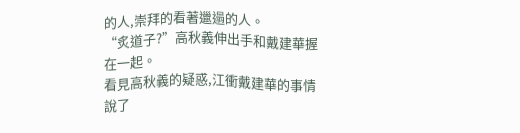的人,崇拜的看著邋遢的人。
“炙道子?”高秋義伸出手和戴建華握在一起。
看見高秋義的疑惑,江衝戴建華的事情說了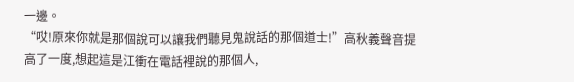一邊。
“哎!原來你就是那個說可以讓我們聽見鬼說話的那個道士!”高秋義聲音提高了一度,想起這是江衝在電話裡說的那個人,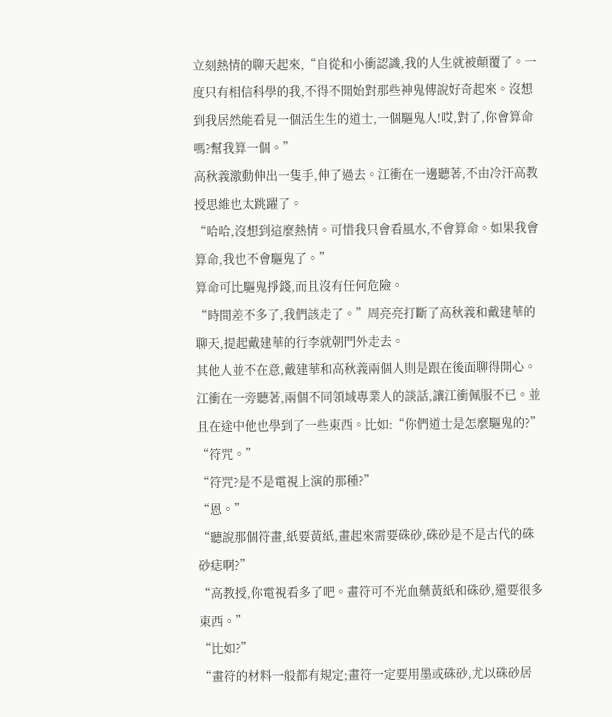立刻熱情的聊天起來,“自從和小衝認識,我的人生就被顛覆了。一度只有相信科學的我,不得不開始對那些神鬼傳說好奇起來。沒想到我居然能看見一個活生生的道士,一個驅鬼人!哎,對了,你會算命嗎?幫我算一個。”
高秋義激動伸出一隻手,伸了過去。江衝在一邊聽著,不由冷汗高教授思維也太跳躍了。
“哈哈,沒想到這麼熱情。可惜我只會看風水,不會算命。如果我會算命,我也不會驅鬼了。”
算命可比驅鬼掙錢,而且沒有任何危險。
“時間差不多了,我們該走了。”周亮亮打斷了高秋義和戴建華的聊天,提起戴建華的行李就朝門外走去。
其他人並不在意,戴建華和高秋義兩個人則是跟在後面聊得開心。江衝在一旁聽著,兩個不同領域專業人的談話,讓江衝佩服不已。並且在途中他也學到了一些東西。比如:“你們道士是怎麼驅鬼的?”
“符咒。”
“符咒?是不是電視上演的那種?”
“恩。”
“聽說那個符畫,紙要黃紙,畫起來需要硃砂,硃砂是不是古代的硃砂痣啊?”
“高教授,你電視看多了吧。畫符可不光血藥黃紙和硃砂,還要很多東西。”
“比如?”
“畫符的材料一般都有規定;畫符一定要用墨或硃砂,尤以硃砂居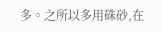多。之所以多用硃砂,在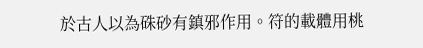於古人以為硃砂有鎮邪作用。符的載體用桃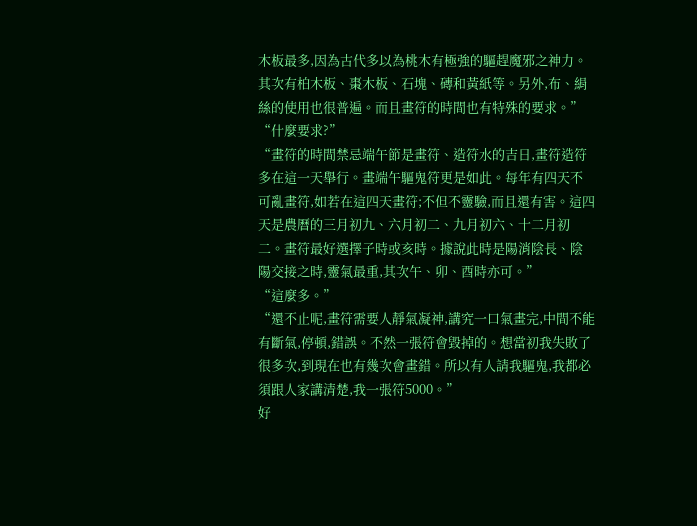木板最多,因為古代多以為桃木有極強的驅趕魔邪之神力。其次有柏木板、棗木板、石塊、磚和黃紙等。另外,布、絹絲的使用也很普遍。而且畫符的時間也有特殊的要求。”
“什麼要求?”
“畫符的時間禁忌端午節是畫符、造符水的吉日,畫符造符多在這一天舉行。畫端午驅鬼符更是如此。每年有四天不可亂畫符,如若在這四天畫符;不但不靈驗,而且還有害。這四天是農曆的三月初九、六月初二、九月初六、十二月初二。畫符最好選擇子時或亥時。據說此時是陽消陰長、陰陽交接之時,靈氣最重,其次午、卯、酉時亦可。”
“這麼多。”
“還不止呢,畫符需要人靜氣凝神,講究一口氣畫完,中間不能有斷氣,停頓,錯誤。不然一張符會毀掉的。想當初我失敗了很多次,到現在也有幾次會畫錯。所以有人請我驅鬼,我都必須跟人家講清楚,我一張符5000。”
好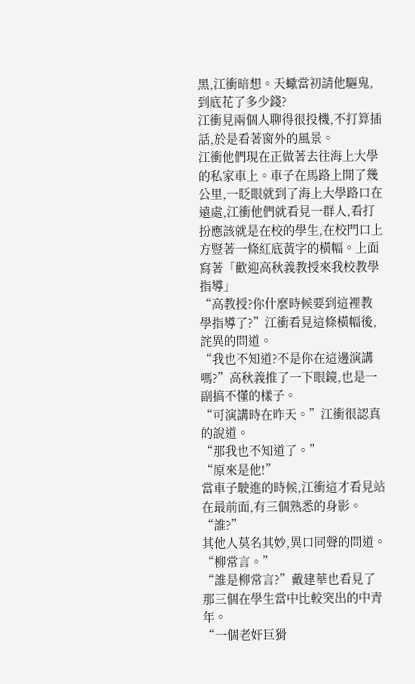黑,江衝暗想。天蠍當初請他驅鬼,到底花了多少錢?
江衝見兩個人聊得很投機,不打算插話,於是看著窗外的風景。
江衝他們現在正做著去往海上大學的私家車上。車子在馬路上開了幾公里,一眨眼就到了海上大學路口在遠處,江衝他們就看見一群人,看打扮應該就是在校的學生,在校門口上方豎著一條紅底黃字的橫幅。上面寫著「歡迎高秋義教授來我校教學指導」
“高教授?你什麼時候要到這裡教學指導了?”江衝看見這條橫幅後,詫異的問道。
“我也不知道?不是你在這邊演講嗎?”高秋義推了一下眼鏡,也是一副搞不懂的樣子。
“可演講時在昨天。”江衝很認真的說道。
“那我也不知道了。”
“原來是他!”
當車子駛進的時候,江衝這才看見站在最前面,有三個熟悉的身影。
“誰?”
其他人莫名其妙,異口同聲的問道。
“柳常言。”
“誰是柳常言?”戴建華也看見了那三個在學生當中比較突出的中青年。
“一個老奸巨猾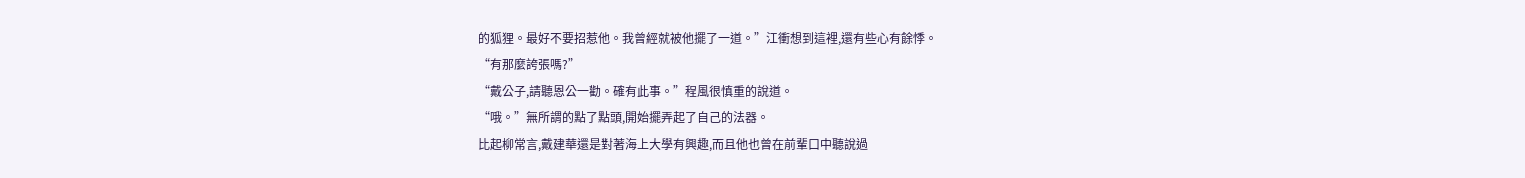的狐狸。最好不要招惹他。我曾經就被他擺了一道。”江衝想到這裡,還有些心有餘悸。
“有那麼誇張嗎?”
“戴公子,請聽恩公一勸。確有此事。”程風很慎重的說道。
“哦。”無所謂的點了點頭,開始擺弄起了自己的法器。
比起柳常言,戴建華還是對著海上大學有興趣,而且他也曾在前輩口中聽說過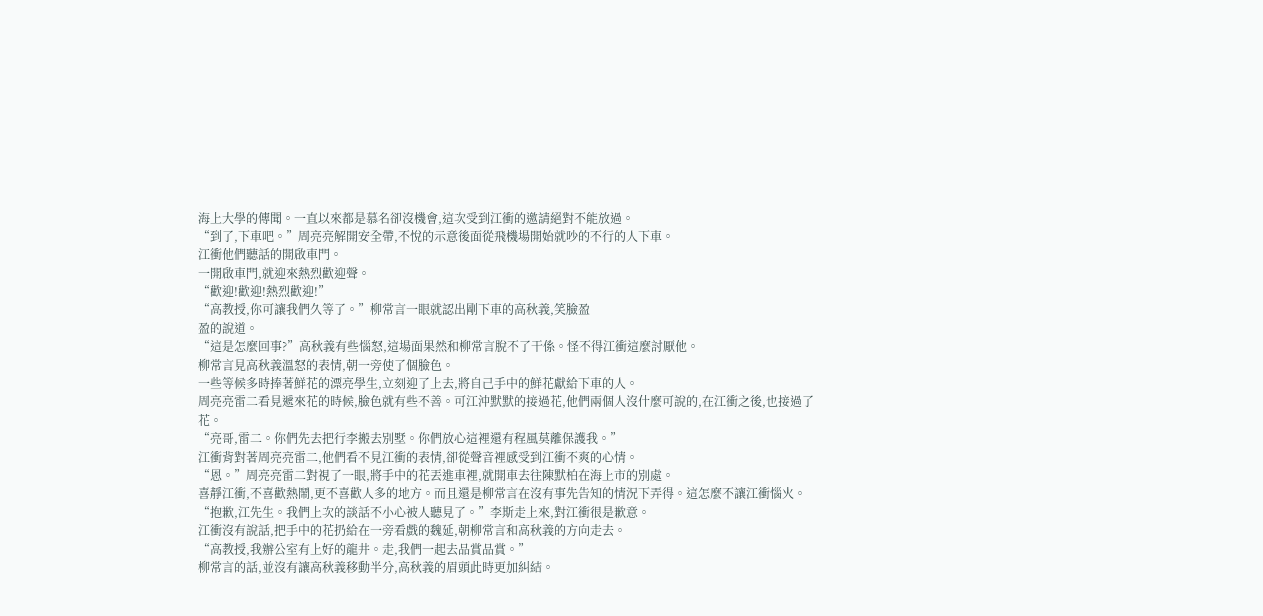海上大學的傳聞。一直以來都是慕名卻沒機會,這次受到江衝的邀請絕對不能放過。
“到了,下車吧。”周亮亮解開安全帶,不悅的示意後面從飛機場開始就吵的不行的人下車。
江衝他們聽話的開啟車門。
一開啟車門,就迎來熱烈歡迎聲。
“歡迎!歡迎!熱烈歡迎!”
“高教授,你可讓我們久等了。”柳常言一眼就認出剛下車的高秋義,笑臉盈
盈的說道。
“這是怎麼回事?”高秋義有些惱怒,這場面果然和柳常言脫不了干係。怪不得江衝這麼討厭他。
柳常言見高秋義溫怒的表情,朝一旁使了個臉色。
一些等候多時捧著鮮花的漂亮學生,立刻迎了上去,將自己手中的鮮花獻給下車的人。
周亮亮雷二看見遞來花的時候,臉色就有些不善。可江沖默默的接過花,他們兩個人沒什麼可說的,在江衝之後,也接過了花。
“亮哥,雷二。你們先去把行李搬去別墅。你們放心這裡還有程風莫離保護我。”
江衝背對著周亮亮雷二,他們看不見江衝的表情,卻從聲音裡感受到江衝不爽的心情。
“恩。”周亮亮雷二對視了一眼,將手中的花丟進車裡,就開車去往陳默柏在海上市的別處。
喜靜江衝,不喜歡熱鬧,更不喜歡人多的地方。而且還是柳常言在沒有事先告知的情況下弄得。這怎麼不讓江衝惱火。
“抱歉,江先生。我們上次的談話不小心被人聽見了。”李斯走上來,對江衝很是歉意。
江衝沒有說話,把手中的花扔給在一旁看戲的魏延,朝柳常言和高秋義的方向走去。
“高教授,我辦公室有上好的龍井。走,我們一起去品賞品賞。”
柳常言的話,並沒有讓高秋義移動半分,高秋義的眉頭此時更加糾結。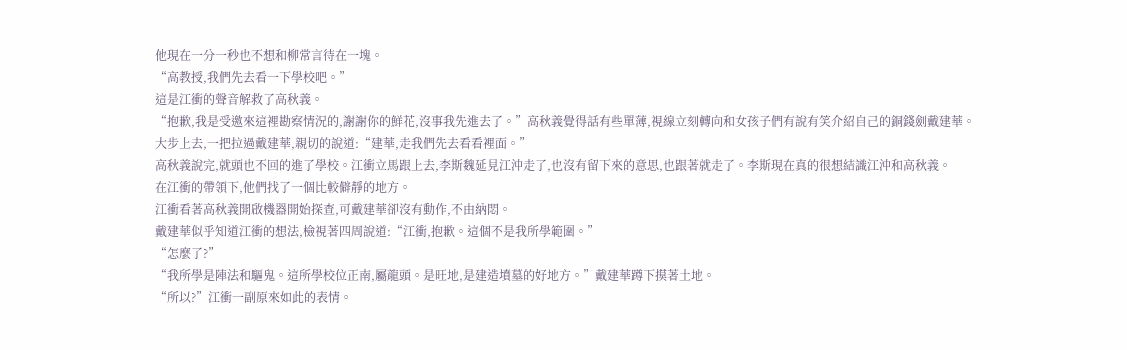他現在一分一秒也不想和柳常言待在一塊。
“高教授,我們先去看一下學校吧。”
這是江衝的聲音解救了高秋義。
“抱歉,我是受邀來這裡勘察情況的,謝謝你的鮮花,沒事我先進去了。”高秋義覺得話有些單薄,視線立刻轉向和女孩子們有說有笑介紹自己的銅錢劍戴建華。
大步上去,一把拉過戴建華,親切的說道:“建華,走我們先去看看裡面。”
高秋義說完,就頭也不回的進了學校。江衝立馬跟上去,李斯魏延見江沖走了,也沒有留下來的意思,也跟著就走了。李斯現在真的很想結識江沖和高秋義。
在江衝的帶領下,他們找了一個比較僻靜的地方。
江衝看著高秋義開啟機器開始探查,可戴建華卻沒有動作,不由納悶。
戴建華似乎知道江衝的想法,檢視著四周說道:“江衝,抱歉。這個不是我所學範圍。”
“怎麼了?”
“我所學是陣法和驅鬼。這所學校位正南,屬龍頭。是旺地,是建造墳墓的好地方。”戴建華蹲下摸著土地。
“所以?”江衝一副原來如此的表情。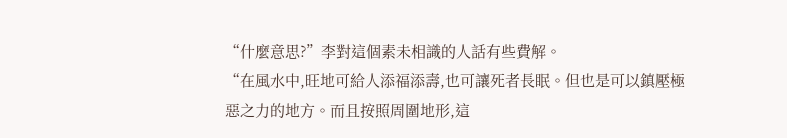“什麼意思?”李對這個素未相識的人話有些費解。
“在風水中,旺地可給人添福添壽,也可讓死者長眠。但也是可以鎮壓極惡之力的地方。而且按照周圍地形,這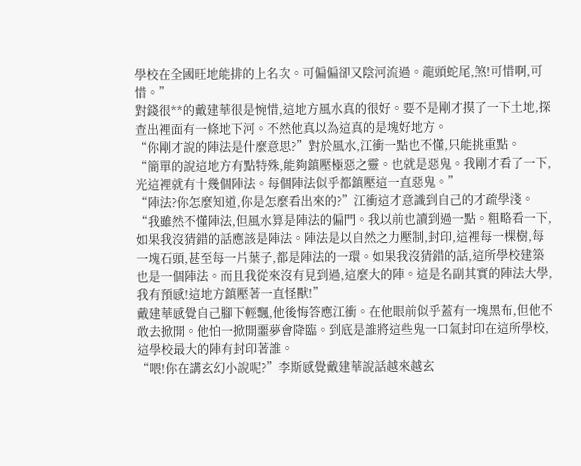學校在全國旺地能排的上名次。可偏偏卻又陰河流過。龍頭蛇尾,煞!可惜啊,可惜。”
對錢很**的戴建華很是惋惜,這地方風水真的很好。要不是剛才摸了一下土地,探查出裡面有一條地下河。不然他真以為這真的是塊好地方。
“你剛才說的陣法是什麼意思?”對於風水,江衝一點也不懂,只能挑重點。
“簡單的說這地方有點特殊,能夠鎮壓極惡之靈。也就是惡鬼。我剛才看了一下,光這裡就有十幾個陣法。每個陣法似乎都鎮壓這一直惡鬼。”
“陣法?你怎麼知道,你是怎麼看出來的?”江衝這才意識到自己的才疏學淺。
“我雖然不懂陣法,但風水算是陣法的偏門。我以前也讀到過一點。粗略看一下,如果我沒猜錯的話應該是陣法。陣法是以自然之力壓制,封印,這裡每一棵樹,每一塊石頭,甚至每一片葉子,都是陣法的一環。如果我沒猜錯的話,這所學校建築也是一個陣法。而且我從來沒有見到過,這麼大的陣。這是名副其實的陣法大學,我有預感!這地方鎮壓著一直怪獸!”
戴建華感覺自己腳下輕飄,他後悔答應江衝。在他眼前似乎蓋有一塊黑布,但他不敢去掀開。他怕一掀開噩夢會降臨。到底是誰將這些鬼一口氣封印在這所學校,這學校最大的陣有封印著誰。
“喂!你在講玄幻小說呢?”李斯感覺戴建華說話越來越玄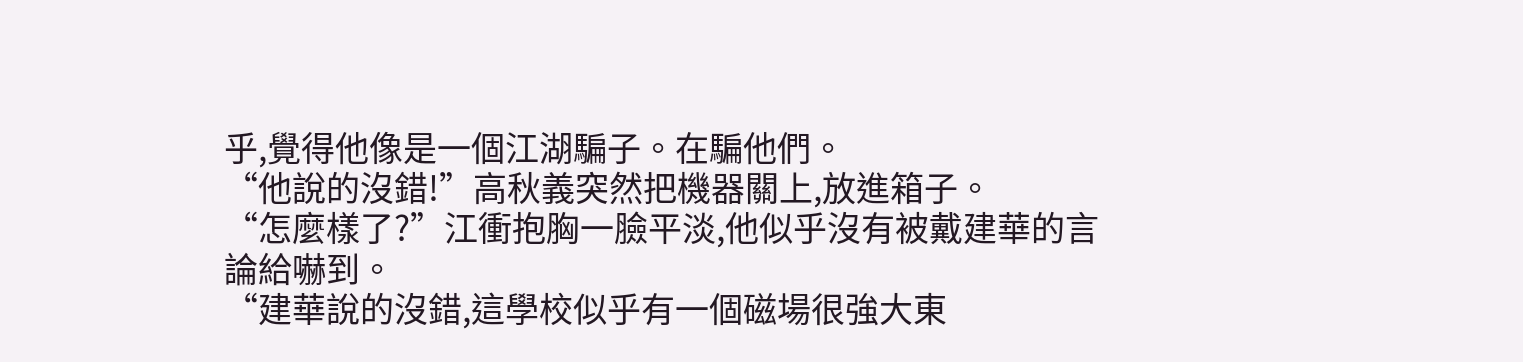乎,覺得他像是一個江湖騙子。在騙他們。
“他說的沒錯!”高秋義突然把機器關上,放進箱子。
“怎麼樣了?”江衝抱胸一臉平淡,他似乎沒有被戴建華的言論給嚇到。
“建華說的沒錯,這學校似乎有一個磁場很強大東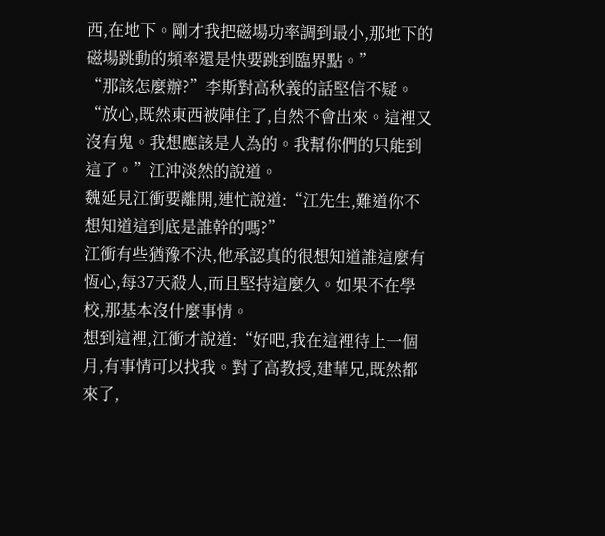西,在地下。剛才我把磁場功率調到最小,那地下的磁場跳動的頻率還是快要跳到臨界點。”
“那該怎麼辦?”李斯對高秋義的話堅信不疑。
“放心,既然東西被陣住了,自然不會出來。這裡又沒有鬼。我想應該是人為的。我幫你們的只能到這了。”江沖淡然的說道。
魏延見江衝要離開,連忙說道:“江先生,難道你不想知道這到底是誰幹的嗎?”
江衝有些猶豫不決,他承認真的很想知道誰這麼有恆心,每37天殺人,而且堅持這麼久。如果不在學校,那基本沒什麼事情。
想到這裡,江衝才說道:“好吧,我在這裡待上一個月,有事情可以找我。對了高教授,建華兄,既然都來了,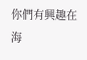你們有興趣在海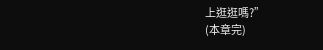上逛逛嗎?”
(本章完)